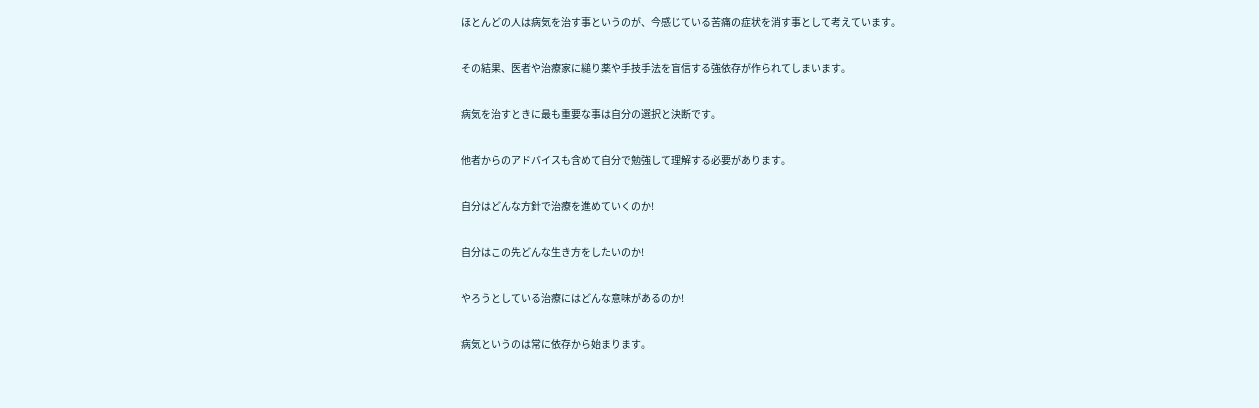ほとんどの人は病気を治す事というのが、今感じている苦痛の症状を消す事として考えています。

その結果、医者や治療家に縋り薬や手技手法を盲信する強依存が作られてしまいます。

病気を治すときに最も重要な事は自分の選択と決断です。

他者からのアドバイスも含めて自分で勉強して理解する必要があります。

自分はどんな方針で治療を進めていくのか!

自分はこの先どんな生き方をしたいのか!

やろうとしている治療にはどんな意味があるのか!

病気というのは常に依存から始まります。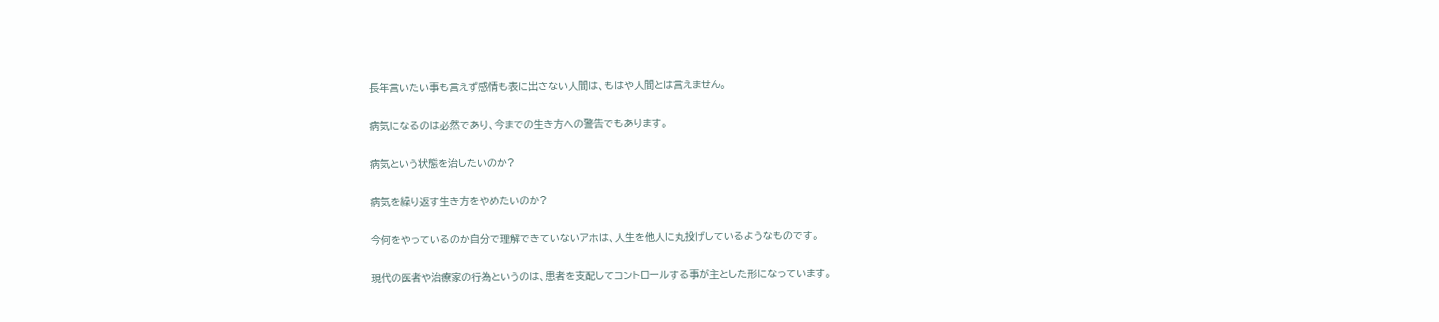長年言いたい事も言えず感情も表に出さない人間は、もはや人間とは言えません。

病気になるのは必然であり、今までの生き方への警告でもあります。

病気という状態を治したいのか?

病気を繰り返す生き方をやめたいのか?

今何をやっているのか自分で理解できていないアホは、人生を他人に丸投げしているようなものです。

現代の医者や治療家の行為というのは、患者を支配してコントロールする事が主とした形になっています。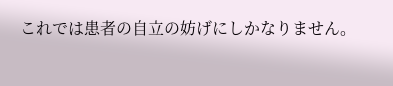これでは患者の自立の妨げにしかなりません。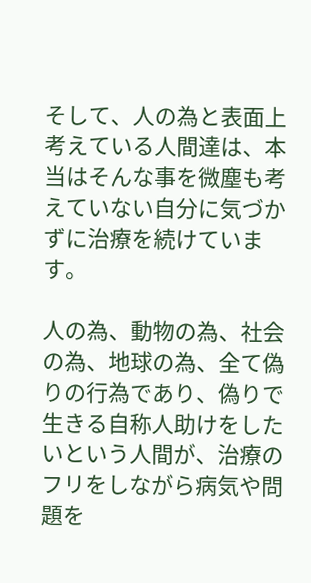そして、人の為と表面上考えている人間達は、本当はそんな事を微塵も考えていない自分に気づかずに治療を続けています。

人の為、動物の為、社会の為、地球の為、全て偽りの行為であり、偽りで生きる自称人助けをしたいという人間が、治療のフリをしながら病気や問題を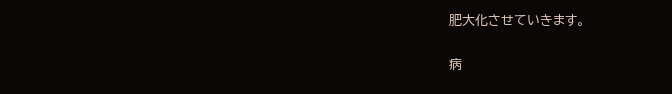肥大化させていきます。

病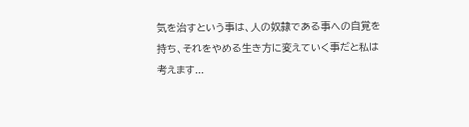気を治すという事は、人の奴隷である事への自覚を持ち、それをやめる生き方に変えていく事だと私は考えます...